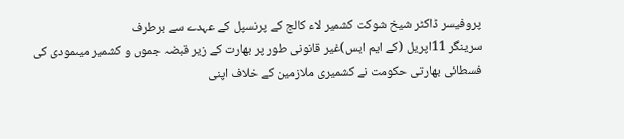پروفیسر ڈاکٹر شیخ شوکت کشمیر لاء کالج کے پرنسپل کے عہدے سے برطرف
سرینگر 11اپریل (کے ایم ایس)غیر قانونی طور پر بھارت کے زیر قبضہ جموں و کشمیر میںمودی کی فسطائی بھارتی حکومت نے کشمیری ملازمین کے خلاف اپنی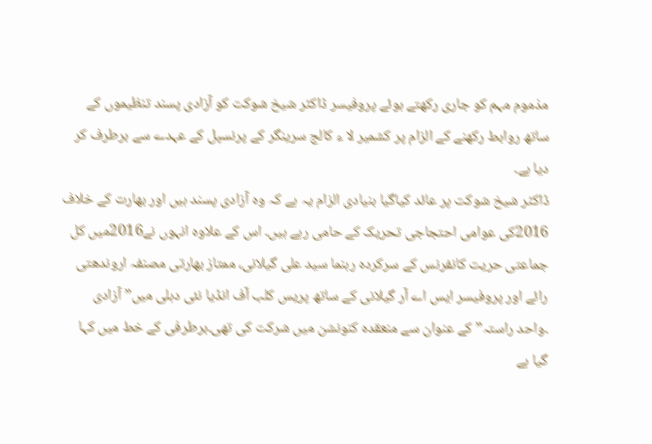مذموم مہم کو جاری رکھتے ہوئے پروفیسر ڈاکٹر شیخ شوکت کو آزادی پسند تنظیموں کے ساتھ روابط رکھنے کے الزام پر کشمیر لا ء کالج سرینگر کے پرنسپل کے عہدے سے برطرف کر دیا ہے۔
ڈاکٹر شیخ شوکت پر عائد کیاگیا بنیادی الزام یہ ہے کہ وہ آزادی پسند ہیں اور بھارت کے خلاف 2016کی عوامی احتجاجی تحریک کے حامی رہے ہیں۔ اس کے علاوہ انہوں نے2016میں کل جماعتی حریت کانفرنس کے سرکردہ رہنما سید علی گیلانی، ممتاز بھارتی مصنفہ اروندھتی رائے اور پروفیسر ایس اے آر گیلانی کے ساتھ پریس کلب آف انڈیا نئی دہلی میں” آزادی ۔واحد راستہ” کے عنوان سے منعقدہ کنونشن میں شرکت کی تھی۔برطرفی کے خط میں کہا گیا ہے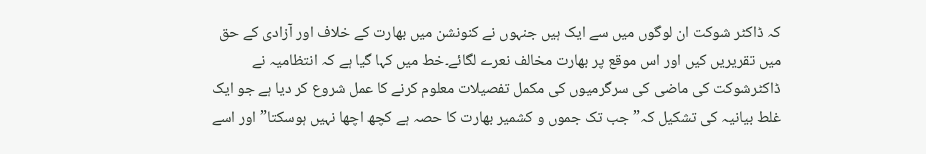کہ ڈاکٹر شوکت ان لوگوں میں سے ایک ہیں جنہوں نے کنونشن میں بھارت کے خلاف اور آزادی کے حق میں تقریریں کیں اور اس موقع پر بھارت مخالف نعرے لگائے۔خط میں کہا گیا ہے کہ انتظامیہ نے ڈاکٹرشوکت کی ماضی کی سرگرمیوں کی مکمل تفصیلات معلوم کرنے کا عمل شروع کر دیا ہے جو ایک غلط بیانیہ کی تشکیل کہ”جب تک جموں و کشمیر بھارت کا حصہ ہے کچھ اچھا نہیں ہوسکتا” اور اسے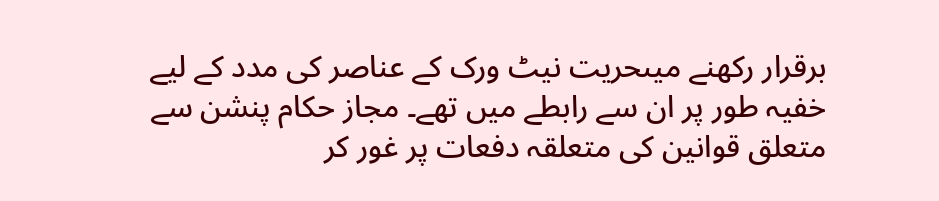برقرار رکھنے میںحریت نیٹ ورک کے عناصر کی مدد کے لیے خفیہ طور پر ان سے رابطے میں تھے۔ مجاز حکام پنشن سے متعلق قوانین کی متعلقہ دفعات پر غور کر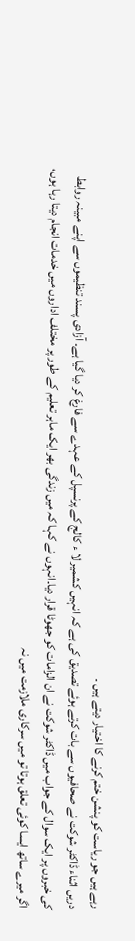رہے ہیں جو ریاست کو پنشن ختم کرنے کا اختیار دیتے ہیں ۔
دریں اثناء ڈاکٹر شوکت نے صحافیوں سے بات کرتے ہوئے تصدیق کی ہے کہ انہیں کشمیر لا ء کالج کے پرنسپل کے عہدے سے فارغ کر دیا گیا ہے۔ آزادی پسند تنظیموں سے اپنے مبینہ روابط کی خبروں پر ایک سوال کے جواب میں ڈاکٹر شوکت نے ان الزامات کو جھوٹا قرار دیا۔انہوں نے کہا کہ میں زندگی بھر ایک ماہر تعلیم کے طور پر مختلف اداروں میں خدمات انجام دیتا رہا ہوں، اگر میرے ساتھ ایسا کوئی تعلق ہوتا تو میں سرکاری ملازمت میں نہ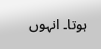ہوتا۔ انہوں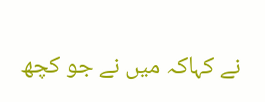نے کہاکہ میں نے جو کچھ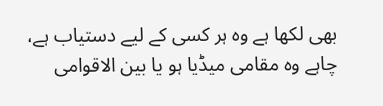بھی لکھا ہے وہ ہر کسی کے لیے دستیاب ہے، چاہے وہ مقامی میڈیا ہو یا بین الاقوامی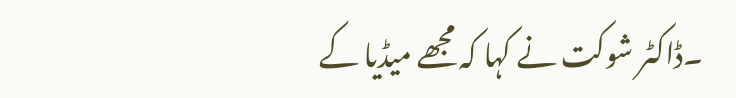۔ڈاکٹر شوکت نے کہا کہ مجھے میڈیا کے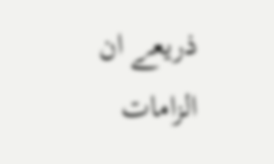ذریعے ان الزامات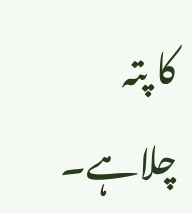کا پتہ چلاہے۔